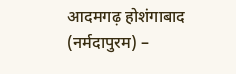आदमगढ़ होशंगाबाद (नर्मदापुरम) –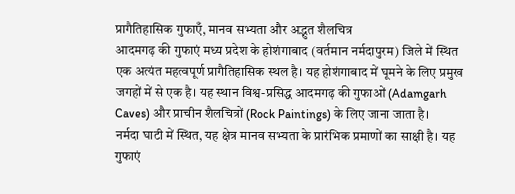प्रागैतिहासिक गुफाएँ, मानव सभ्यता और अद्भुत शैलचित्र
आदमगढ़ की गुफाएं मध्य प्रदेश के होशंगाबाद (वर्तमान नर्मदापुरम) जिले में स्थित एक अत्यंत महत्वपूर्ण प्रागैतिहासिक स्थल है। यह होशंगाबाद में घूमने के लिए प्रमुख जगहों में से एक है। यह स्थान विश्व-प्रसिद्ध आदमगढ़ की गुफाओं (Adamgarh Caves) और प्राचीन शैलचित्रों (Rock Paintings) के लिए जाना जाता है।
नर्मदा घाटी में स्थित, यह क्षेत्र मानव सभ्यता के प्रारंभिक प्रमाणों का साक्षी है। यह गुफाएं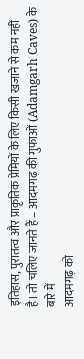इतिहास, पुरातत्व और प्राकृतिक प्रेमियों के लिए किसी खजाने से कम नहीं है। तो चलिए जानते हैं – आदमगढ़ की गुफाओं (Adamgarh Caves) के बारे में
आदमगढ़ को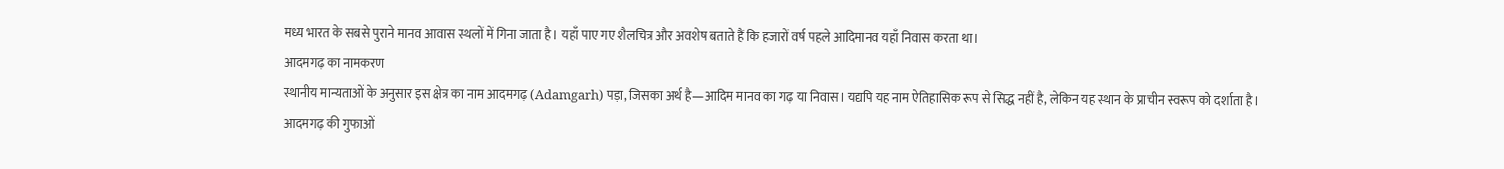मध्य भारत के सबसे पुराने मानव आवास स्थलों में गिना जाता है। यहाँ पाए गए शैलचित्र और अवशेष बताते हैं कि हजारों वर्ष पहले आदिमानव यहाँ निवास करता था।
आदमगढ़ का नामकरण
स्थानीय मान्यताओं के अनुसार इस क्षेत्र का नाम आदमगढ़ (Adamgarh) पड़ा, जिसका अर्थ है—आदिम मानव का गढ़ या निवास। यद्यपि यह नाम ऐतिहासिक रूप से सिद्ध नहीं है, लेकिन यह स्थान के प्राचीन स्वरूप को दर्शाता है।
आदमगढ़ की गुफाओं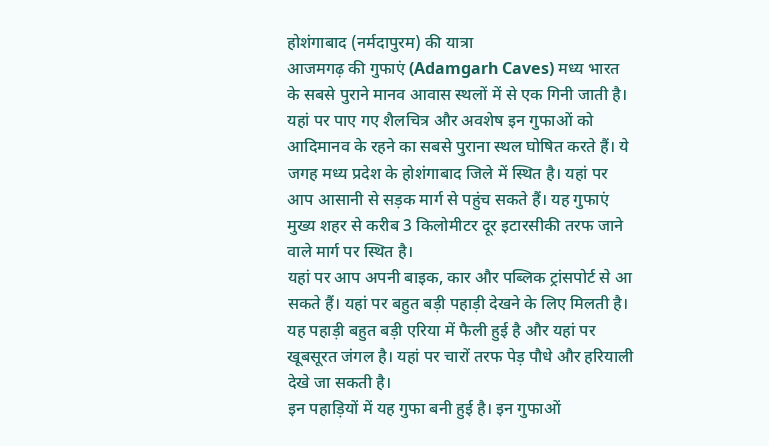होशंगाबाद (नर्मदापुरम) की यात्रा
आजमगढ़ की गुफाएं (Adamgarh Caves) मध्य भारत के सबसे पुराने मानव आवास स्थलों में से एक गिनी जाती है। यहां पर पाए गए शैलचित्र और अवशेष इन गुफाओं को आदिमानव के रहने का सबसे पुराना स्थल घोषित करते हैं। ये जगह मध्य प्रदेश के होशंगाबाद जिले में स्थित है। यहां पर आप आसानी से सड़क मार्ग से पहुंच सकते हैं। यह गुफाएं मुख्य शहर से करीब 3 किलोमीटर दूर इटारसीकी तरफ जाने वाले मार्ग पर स्थित है।
यहां पर आप अपनी बाइक, कार और पब्लिक ट्रांसपोर्ट से आ सकते हैं। यहां पर बहुत बड़ी पहाड़ी देखने के लिए मिलती है। यह पहाड़ी बहुत बड़ी एरिया में फैली हुई है और यहां पर खूबसूरत जंगल है। यहां पर चारों तरफ पेड़ पौधे और हरियाली देखे जा सकती है।
इन पहाड़ियों में यह गुफा बनी हुई है। इन गुफाओं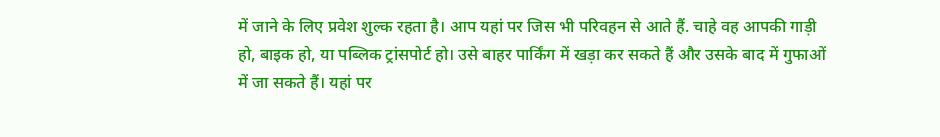में जाने के लिए प्रवेश शुल्क रहता है। आप यहां पर जिस भी परिवहन से आते हैं. चाहे वह आपकी गाड़ी हो, बाइक हो, या पब्लिक ट्रांसपोर्ट हो। उसे बाहर पार्किंग में खड़ा कर सकते हैं और उसके बाद में गुफाओं में जा सकते हैं। यहां पर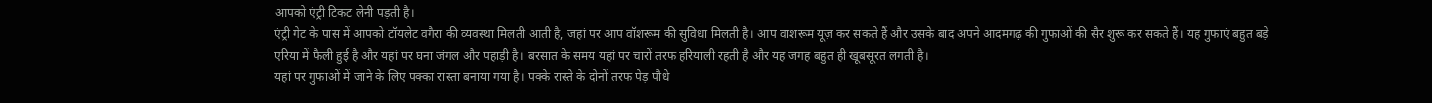आपको एंट्री टिकट लेनी पड़ती है।
एंट्री गेट के पास में आपको टॉयलेट वगैरा की व्यवस्था मिलती आती है, जहां पर आप वॉशरूम की सुविधा मिलती है। आप वाशरूम यूज़ कर सकते हैं और उसके बाद अपने आदमगढ़ की गुफाओं की सैर शुरू कर सकते हैं। यह गुफाएं बहुत बड़े एरिया में फैली हुई है और यहां पर घना जंगल और पहाड़ी है। बरसात के समय यहां पर चारों तरफ हरियाली रहती है और यह जगह बहुत ही खूबसूरत लगती है।
यहां पर गुफाओं में जाने के लिए पक्का रास्ता बनाया गया है। पक्के रास्ते के दोनों तरफ पेड़ पौधे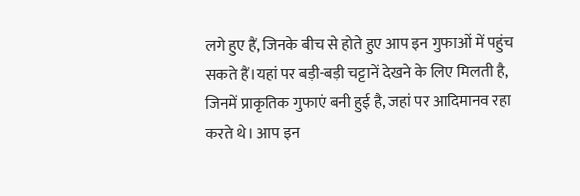लगे हुए हैं, जिनके बीच से होते हुए आप इन गुफाओं में पहुंच सकते हैं।यहां पर बड़ी-बड़ी चट्टानें देखने के लिए मिलती है, जिनमें प्राकृतिक गुफाएं बनी हुई है, जहां पर आदिमानव रहा करते थे। आप इन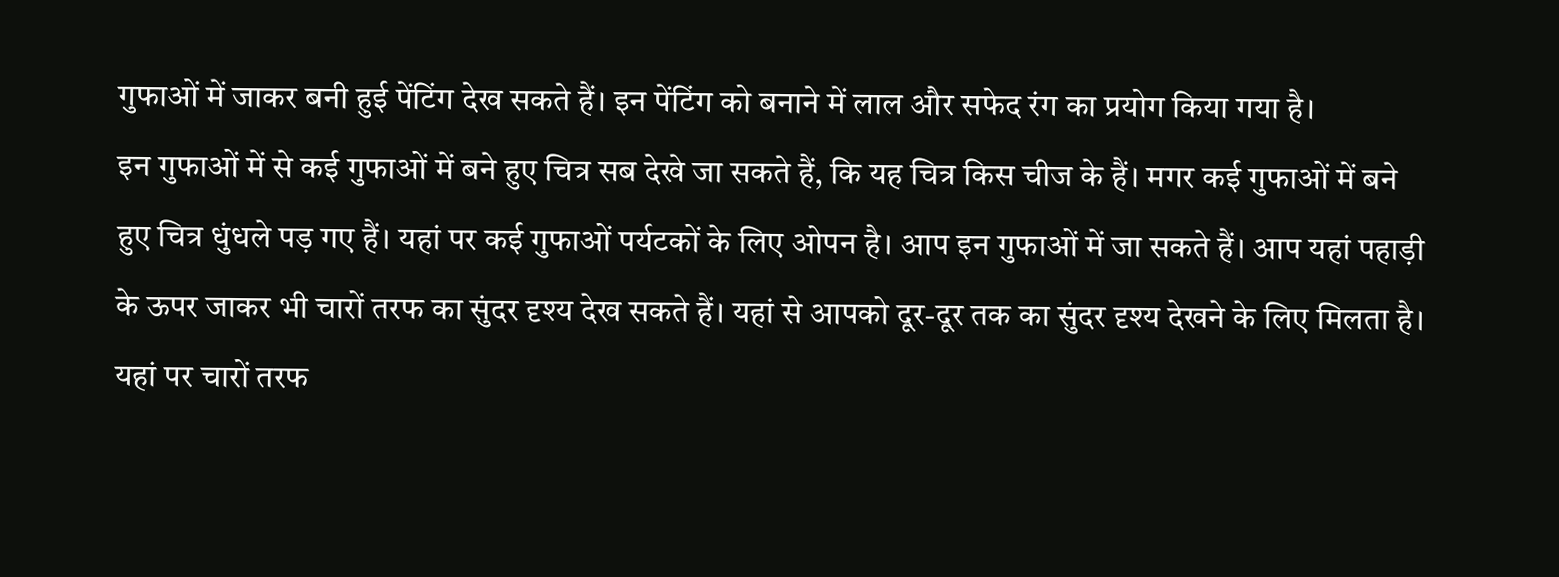गुफाओं में जाकर बनी हुई पेंटिंग देख सकते हैं। इन पेंटिंग को बनाने में लाल और सफेद रंग का प्रयोग किया गया है।
इन गुफाओं में से कई गुफाओं में बने हुए चित्र सब देखे जा सकते हैं, कि यह चित्र किस चीज के हैं। मगर कई गुफाओं में बने हुए चित्र धुंधले पड़ गए हैं। यहां पर कई गुफाओं पर्यटकों के लिए ओपन है। आप इन गुफाओं में जा सकते हैं। आप यहां पहाड़ी के ऊपर जाकर भी चारों तरफ का सुंदर दृश्य देख सकते हैं। यहां से आपको दूर-दूर तक का सुंदर दृश्य देखने के लिए मिलता है।
यहां पर चारों तरफ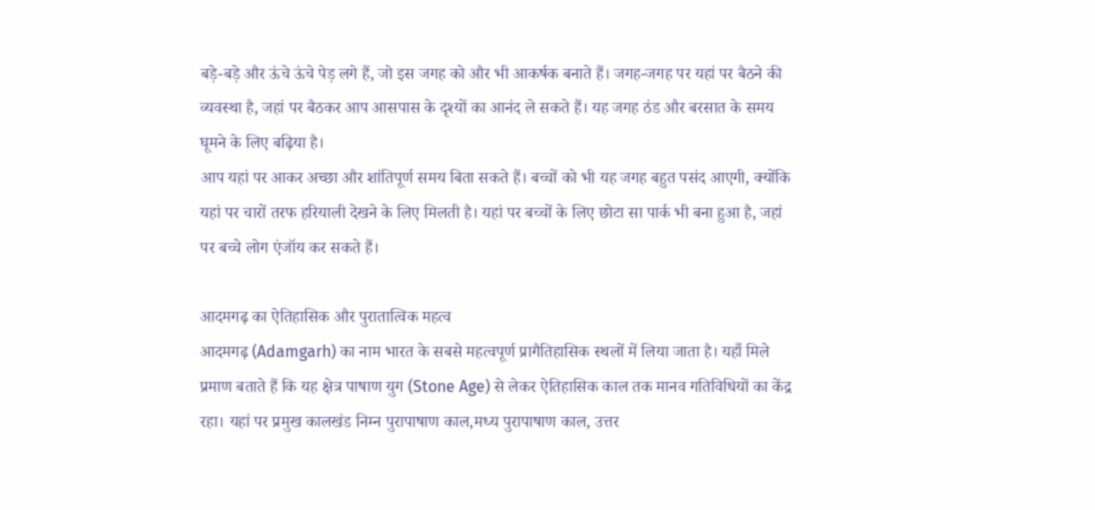बड़े-बड़े और ऊंचे ऊंचे पेड़ लगे हैं, जो इस जगह को और भी आकर्षक बनाते हैं। जगह-जगह पर यहां पर बैठने की व्यवस्था है, जहां पर बैठकर आप आसपास के दृश्यों का आनंद ले सकते हैं। यह जगह ठंड और बरसात के समय घूमने के लिए बढ़िया है।
आप यहां पर आकर अच्छा और शांतिपूर्ण समय बिता सकते हैं। बच्चों को भी यह जगह बहुत पसंद आएगी, क्योंकि यहां पर चारों तरफ हरियाली देखने के लिए मिलती है। यहां पर बच्चों के लिए छोटा सा पार्क भी बना हुआ है, जहां पर बच्चे लोग एंजॉय कर सकते हैं।

आदमगढ़ का ऐतिहासिक और पुरातात्विक महत्व
आदमगढ़ (Adamgarh) का नाम भारत के सबसे महत्वपूर्ण प्रागैतिहासिक स्थलों में लिया जाता है। यहाँ मिले प्रमाण बताते हैं कि यह क्षेत्र पाषाण युग (Stone Age) से लेकर ऐतिहासिक काल तक मानव गतिविधियों का केंद्र रहा। यहां पर प्रमुख कालखंड निम्न पुरापाषाण काल,मध्य पुरापाषाण काल, उत्तर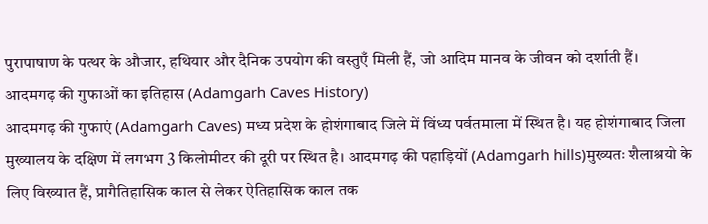पुरापाषाण के पत्थर के औजार, हथियार और दैनिक उपयोग की वस्तुएँ मिली हैं, जो आदिम मानव के जीवन को दर्शाती हैं।
आदमगढ़ की गुफाओं का इतिहास (Adamgarh Caves History)
आदमगढ़ की गुफाएं (Adamgarh Caves) मध्य प्रदेश के होशंगाबाद जिले में विंध्य पर्वतमाला में स्थित है। यह होशंगाबाद जिला मुख्यालय के दक्षिण में लगभग 3 किलोमीटर की दूरी पर स्थित है। आदमगढ़ की पहाड़ियों (Adamgarh hills)मुख्यतः शैलाश्रयो के लिए विख्यात हैं, प्रागैतिहासिक काल से लेकर ऐतिहासिक काल तक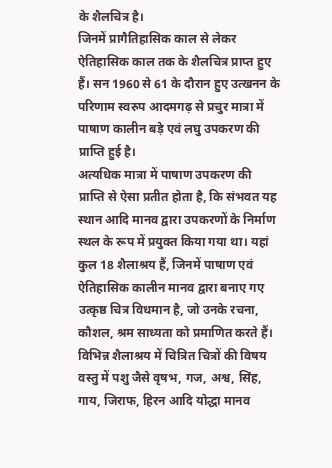के शैलचित्र है।
जिनमें प्रागैतिहासिक काल से लेकर ऐतिहासिक काल तक के शैलचित्र प्राप्त हुए हैं। सन 1960 से 61 के दौरान हुए उत्खनन के परिणाम स्वरुप आदमगढ़ से प्रचुर मात्रा में पाषाण कालीन बड़े एवं लघु उपकरण की प्राप्ति हुई है।
अत्यधिक मात्रा में पाषाण उपकरण की प्राप्ति से ऐसा प्रतीत होता है, कि संभवत यह स्थान आदि मानव द्वारा उपकरणों के निर्माण स्थल के रूप में प्रयुक्त किया गया था। यहां कुल 18 शैलाश्रय हैं, जिनमें पाषाण एवं ऐतिहासिक कालीन मानव द्वारा बनाए गए उत्कृष्ठ चित्र विधमान है, जो उनके रचना, कौशल, श्रम साध्यता को प्रमाणित करते हैं।
विभिन्न शैलाश्रय में चित्रित चित्रों की विषय वस्तु में पशु जैसे वृषभ, गज, अश्व, सिंह, गाय, जिराफ, हिरन आदि योद्धा मानव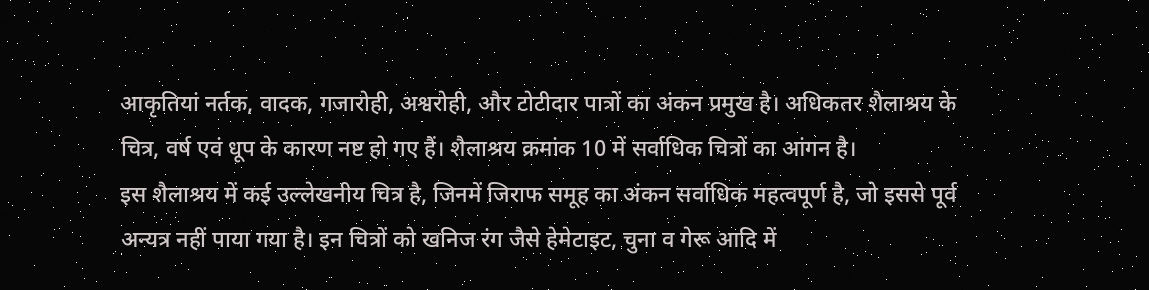आकृतियां नर्तक, वादक, गजारोही, अश्वरोही, और टोटीदार पात्रों का अंकन प्रमुख है। अधिकतर शैलाश्रय के चित्र, वर्ष एवं धूप के कारण नष्ट हो गए हैं। शैलाश्रय क्रमांक 10 में सर्वाधिक चित्रों का आंगन है।
इस शैलाश्रय में कई उल्लेखनीय चित्र है, जिनमें जिराफ समूह का अंकन सर्वाधिक महत्वपूर्ण है, जो इससे पूर्व अन्यत्र नहीं पाया गया है। इन चित्रों को खनिज रंग जैसे हेमेटाइट, चुना व गेरू आदि में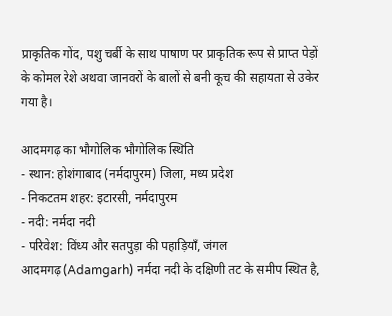प्राकृतिक गोंद, पशु चर्बी के साथ पाषाण पर प्राकृतिक रूप से प्राप्त पेड़ों के कोमल रेशे अथवा जानवरों के बालों से बनी कूच की सहायता से उकेर गया है।

आदमगढ़ का भौगोलिक भौगोलिक स्थिति
- स्थान: होशंगाबाद (नर्मदापुरम) जिला, मध्य प्रदेश
- निकटतम शहर: इटारसी, नर्मदापुरम
- नदी: नर्मदा नदी
- परिवेश: विंध्य और सतपुड़ा की पहाड़ियाँ, जंगल
आदमगढ़ (Adamgarh) नर्मदा नदी के दक्षिणी तट के समीप स्थित है,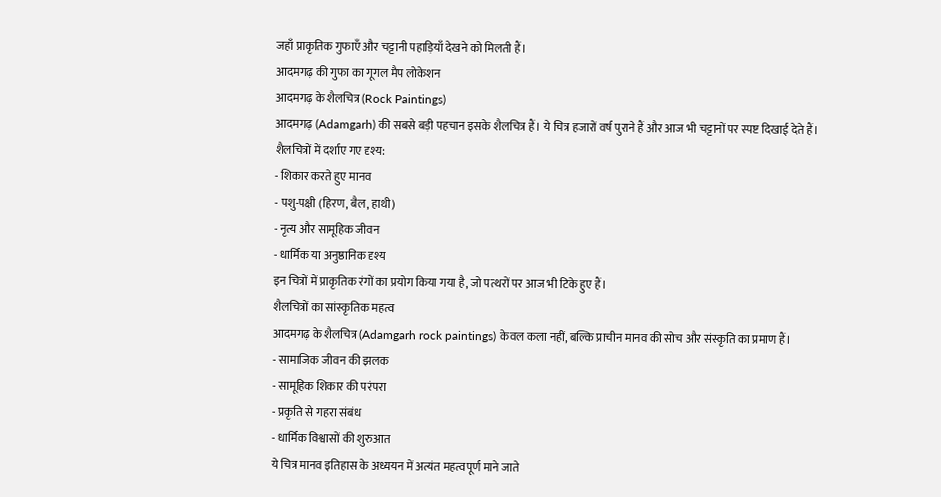जहाँ प्राकृतिक गुफाएँ और चट्टानी पहाड़ियाँ देखने को मिलती हैं।
आदमगढ़ की गुफा का गूगल मैप लोकेशन
आदमगढ़ के शैलचित्र (Rock Paintings)
आदमगढ़ (Adamgarh) की सबसे बड़ी पहचान इसके शैलचित्र हैं। ये चित्र हजारों वर्ष पुराने हैं और आज भी चट्टानों पर स्पष्ट दिखाई देते हैं।
शैलचित्रों में दर्शाए गए दृश्य:
- शिकार करते हुए मानव
- पशु-पक्षी (हिरण, बैल, हाथी)
- नृत्य और सामूहिक जीवन
- धार्मिक या अनुष्ठानिक दृश्य
इन चित्रों में प्राकृतिक रंगों का प्रयोग किया गया है, जो पत्थरों पर आज भी टिके हुए हैं।
शैलचित्रों का सांस्कृतिक महत्व
आदमगढ़ के शैलचित्र (Adamgarh rock paintings) केवल कला नहीं, बल्कि प्राचीन मानव की सोच और संस्कृति का प्रमाण हैं।
- सामाजिक जीवन की झलक
- सामूहिक शिकार की परंपरा
- प्रकृति से गहरा संबंध
- धार्मिक विश्वासों की शुरुआत
ये चित्र मानव इतिहास के अध्ययन में अत्यंत महत्वपूर्ण माने जाते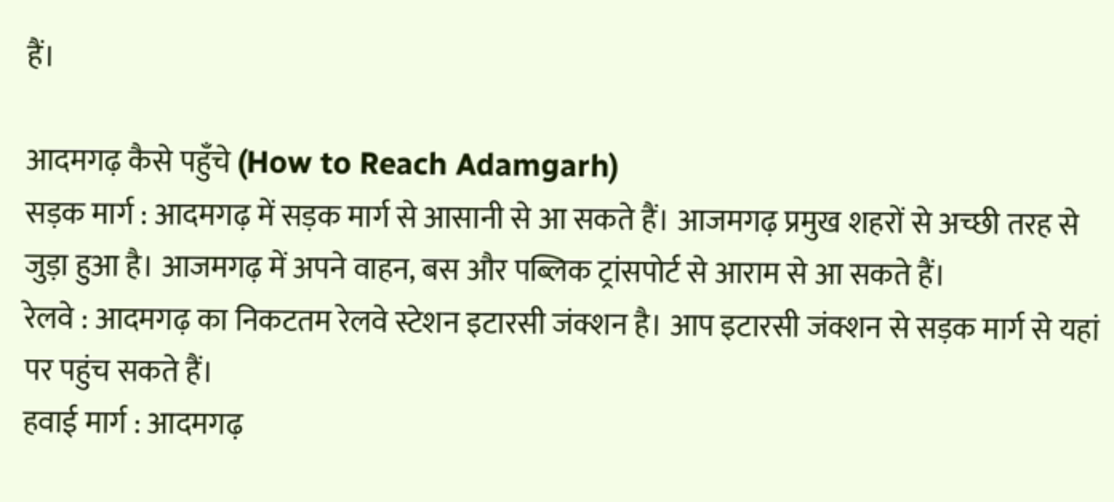हैं।

आदमगढ़ कैसे पहुँचे (How to Reach Adamgarh)
सड़क मार्ग : आदमगढ़ में सड़क मार्ग से आसानी से आ सकते हैं। आजमगढ़ प्रमुख शहरों से अच्छी तरह से जुड़ा हुआ है। आजमगढ़ में अपने वाहन, बस और पब्लिक ट्रांसपोर्ट से आराम से आ सकते हैं।
रेलवे : आदमगढ़ का निकटतम रेलवे स्टेशन इटारसी जंक्शन है। आप इटारसी जंक्शन से सड़क मार्ग से यहां पर पहुंच सकते हैं।
हवाई मार्ग : आदमगढ़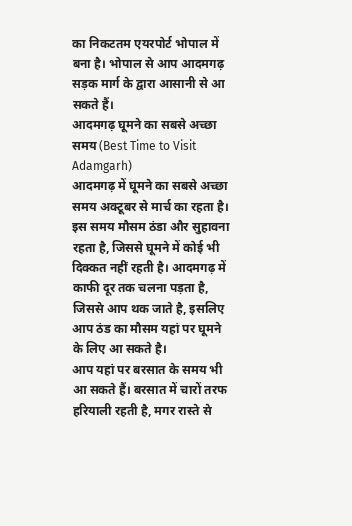का निकटतम एयरपोर्ट भोपाल में बना है। भोपाल से आप आदमगढ़ सड़क मार्ग के द्वारा आसानी से आ सकते हैं।
आदमगढ़ घूमने का सबसे अच्छा समय (Best Time to Visit Adamgarh)
आदमगढ़ में घूमने का सबसे अच्छा समय अक्टूबर से मार्च का रहता है। इस समय मौसम ठंडा और सुहावना रहता है, जिससे घूमने में कोई भी दिक्कत नहीं रहती है। आदमगढ़ में काफी दूर तक चलना पड़ता है, जिससे आप थक जाते है, इसलिए आप ठंड का मौसम यहां पर घूमने के लिए आ सकते है।
आप यहां पर बरसात के समय भी आ सकते हैं। बरसात में चारों तरफ हरियाली रहती है, मगर रास्ते से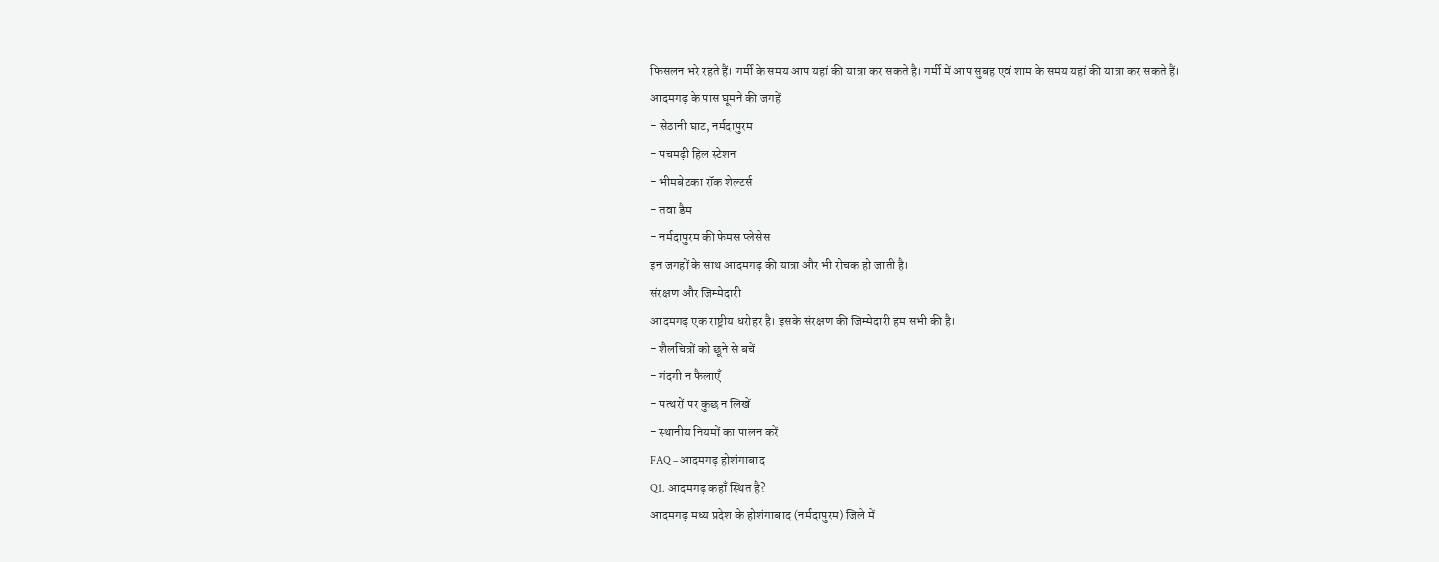फिसलन भरे रहते हैं। गर्मी के समय आप यहां की यात्रा कर सकते है। गर्मी में आप सुबह एवं शाम के समय यहां की यात्रा कर सकते हैं।
आदमगढ़ के पास घूमने की जगहें
- सेठानी घाट, नर्मदापुरम
- पचमढ़ी हिल स्टेशन
- भीमबेटका रॉक शेल्टर्स
- तवा डैम
- नर्मदापुरम की फेमस प्लेसेस
इन जगहों के साथ आदमगढ़ की यात्रा और भी रोचक हो जाती है।
संरक्षण और जिम्मेदारी
आदमगढ़ एक राष्ट्रीय धरोहर है। इसके संरक्षण की जिम्मेदारी हम सभी की है।
- शैलचित्रों को छूने से बचें
- गंदगी न फैलाएँ
- पत्थरों पर कुछ न लिखें
- स्थानीय नियमों का पालन करें
FAQ – आदमगढ़ होशंगाबाद
Q1. आदमगढ़ कहाँ स्थित है?
आदमगढ़ मध्य प्रदेश के होशंगाबाद (नर्मदापुरम) जिले में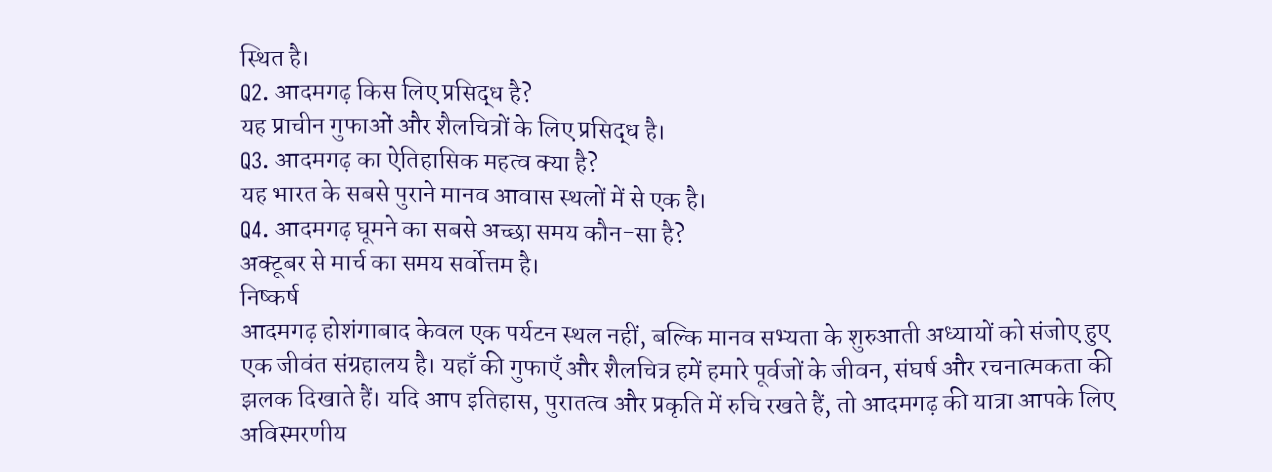स्थित है।
Q2. आदमगढ़ किस लिए प्रसिद्ध है?
यह प्राचीन गुफाओं और शैलचित्रों के लिए प्रसिद्ध है।
Q3. आदमगढ़ का ऐतिहासिक महत्व क्या है?
यह भारत के सबसे पुराने मानव आवास स्थलों में से एक है।
Q4. आदमगढ़ घूमने का सबसे अच्छा समय कौन-सा है?
अक्टूबर से मार्च का समय सर्वोत्तम है।
निष्कर्ष
आदमगढ़ होशंगाबाद केवल एक पर्यटन स्थल नहीं, बल्कि मानव सभ्यता के शुरुआती अध्यायों को संजोए हुए एक जीवंत संग्रहालय है। यहाँ की गुफाएँ और शैलचित्र हमें हमारे पूर्वजों के जीवन, संघर्ष और रचनात्मकता की झलक दिखाते हैं। यदि आप इतिहास, पुरातत्व और प्रकृति में रुचि रखते हैं, तो आदमगढ़ की यात्रा आपके लिए अविस्मरणीय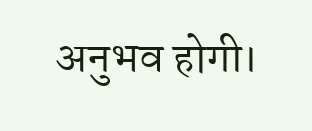अनुभव होगी।